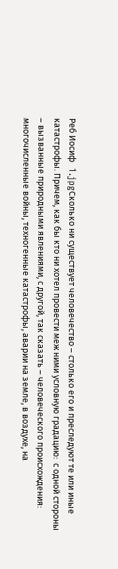Реб Иосиф   1.jpgСколько ни существует человечество – столько его и преследуют те или иные катастрофы. Причем, как бы кто ни хотел провести меж ними условную градацию:  с одной стороны – вызванные природными явлениями, с другой, так сказать – человеческого происхождения: многочисленные войны, техногенные катастрофы, аварии на земле, в воздухе, на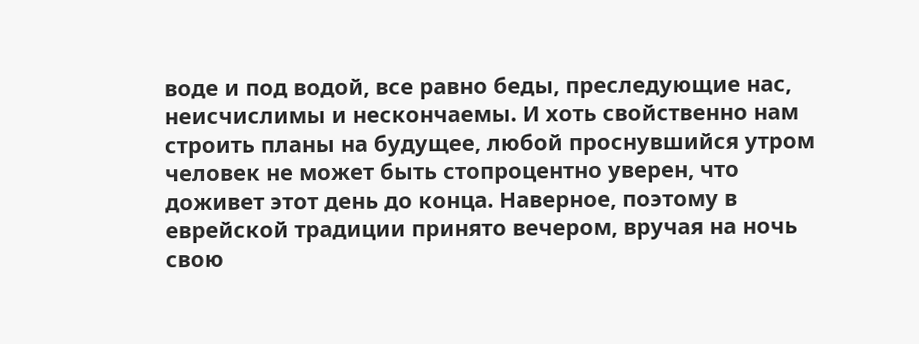воде и под водой, все равно беды, преследующие нас, неисчислимы и нескончаемы. И хоть свойственно нам строить планы на будущее, любой проснувшийся утром человек не может быть стопроцентно уверен, что доживет этот день до конца. Наверное, поэтому в еврейской традиции принято вечером, вручая на ночь свою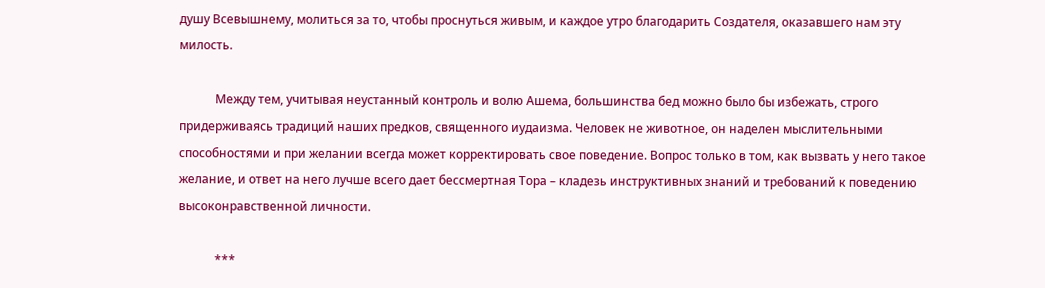душу Всевышнему, молиться за то, чтобы проснуться живым, и каждое утро благодарить Создателя, оказавшего нам эту милость.

            Между тем, учитывая неустанный контроль и волю Ашема, большинства бед можно было бы избежать, строго придерживаясь традиций наших предков, священного иудаизма. Человек не животное, он наделен мыслительными способностями и при желании всегда может корректировать свое поведение. Вопрос только в том, как вызвать у него такое желание, и ответ на него лучше всего дает бессмертная Тора – кладезь инструктивных знаний и требований к поведению высоконравственной личности.

            ***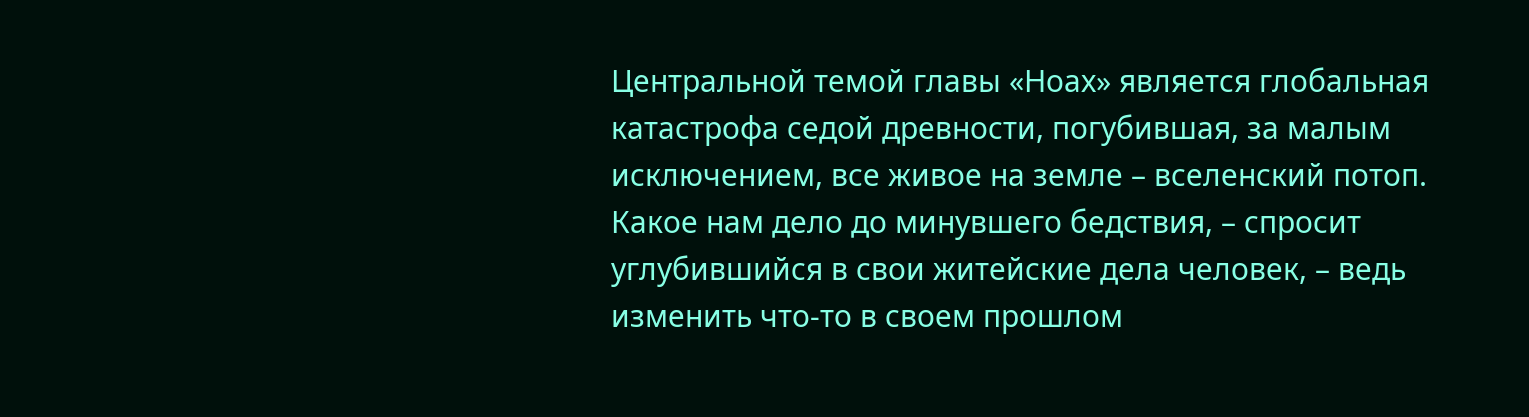Центральной темой главы «Ноах» является глобальная катастрофа седой древности, погубившая, за малым исключением, все живое на земле – вселенский потоп. Какое нам дело до минувшего бедствия, – спросит углубившийся в свои житейские дела человек, – ведь изменить что-то в своем прошлом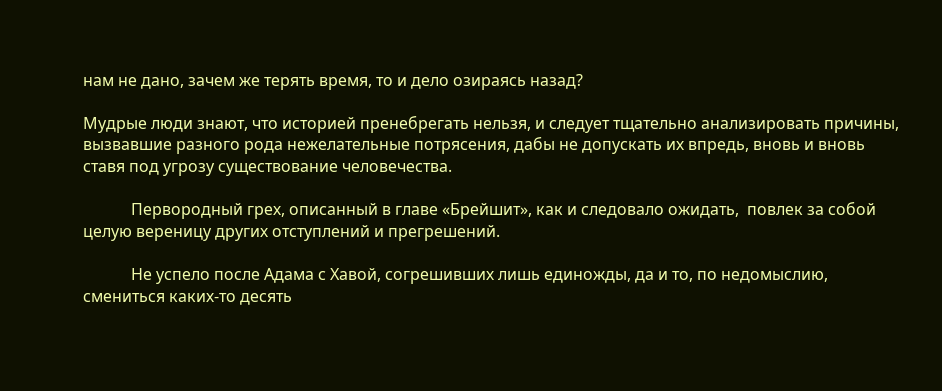нам не дано, зачем же терять время, то и дело озираясь назад?

Мудрые люди знают, что историей пренебрегать нельзя, и следует тщательно анализировать причины, вызвавшие разного рода нежелательные потрясения, дабы не допускать их впредь, вновь и вновь ставя под угрозу существование человечества.

            Первородный грех, описанный в главе «Брейшит», как и следовало ожидать,  повлек за собой целую вереницу других отступлений и прегрешений.

            Не успело после Адама с Хавой, согрешивших лишь единожды, да и то, по недомыслию,  смениться каких-то десять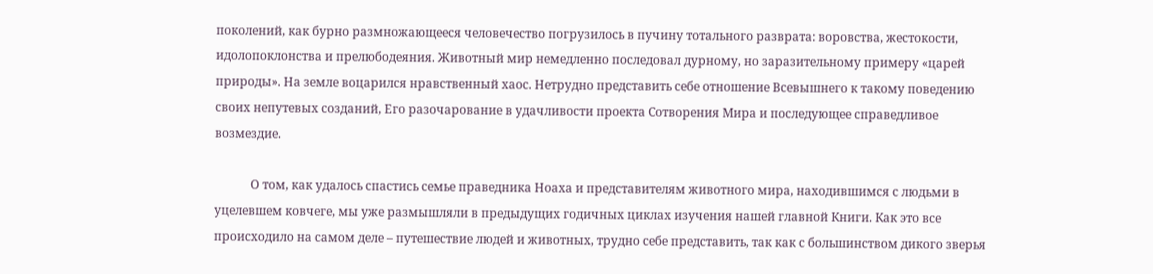поколений, как бурно размножающееся человечество погрузилось в пучину тотального разврата: воровства, жестокости, идолопоклонства и прелюбодеяния. Животный мир немедленно последовал дурному, но заразительному примеру «царей природы». На земле воцарился нравственный хаос. Нетрудно представить себе отношение Всевышнего к такому поведению своих непутевых созданий, Его разочарование в удачливости проекта Сотворения Мира и последующее справедливое возмездие.

            О том, как удалось спастись семье праведника Ноаха и представителям животного мира, находившимся с людьми в уцелевшем ковчеге, мы уже размышляли в предыдущих годичных циклах изучения нашей главной Книги. Как это все происходило на самом деле – путешествие людей и животных, трудно себе представить, так как с большинством дикого зверья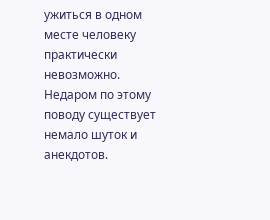ужиться в одном месте человеку практически невозможно. Недаром по этому поводу существует немало шуток и анекдотов.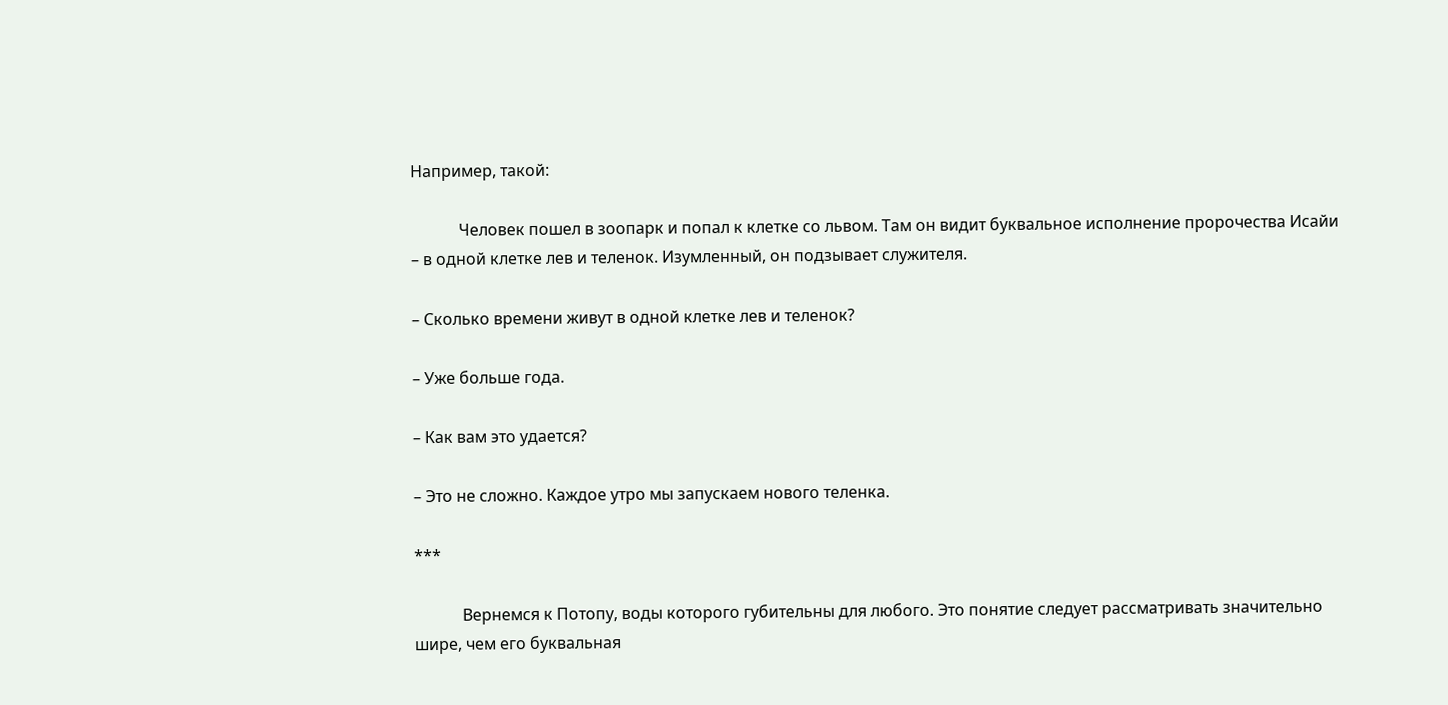Например, такой:

            Человек пошел в зоопарк и попал к клетке со львом. Там он видит буквальное исполнение пророчества Исайи – в одной клетке лев и теленок. Изумленный, он подзывает служителя.

– Сколько времени живут в одной клетке лев и теленок?

– Уже больше года.

– Как вам это удается?

– Это не сложно. Каждое утро мы запускаем нового теленка.

***

            Вернемся к Потопу, воды которого губительны для любого. Это понятие следует рассматривать значительно шире, чем его буквальная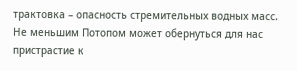трактовка – опасность стремительных водных масс. Не меньшим Потопом может обернуться для нас пристрастие к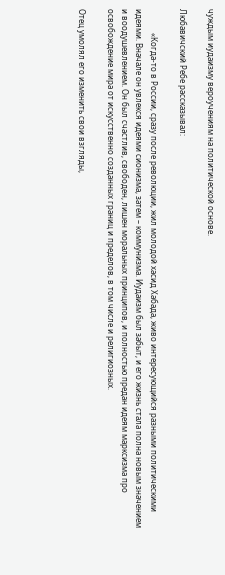чуждым иудаизму вероучениям на политической основе.

Любавичский Ребе рассказывал:

            «Когда-то в России, сразу после революции, жил молодой хасид Хабада, живо интересующийся разными политическими идеями. Вначале он увлекся идеями сионизма, затем – коммунизма. Иудаизм был забыт, и его жизнь стала полна новым значением и воодушевлением. Он был счастлив, свободен, лишен моральных принципов, и полностью предан идеям марксизма про освобождение мира от искусственно созданных границ и пределов, в том числе и религиозных.

Отец умолял его изменить свои взгляды,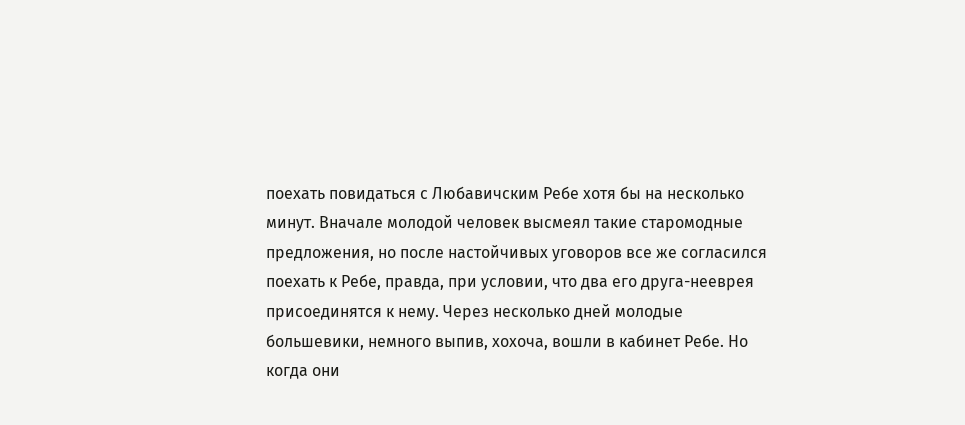поехать повидаться с Любавичским Ребе хотя бы на несколько минут. Вначале молодой человек высмеял такие старомодные предложения, но после настойчивых уговоров все же согласился поехать к Ребе, правда, при условии, что два его друга-нееврея  присоединятся к нему. Через несколько дней молодые большевики, немного выпив, хохоча, вошли в кабинет Ребе. Но когда они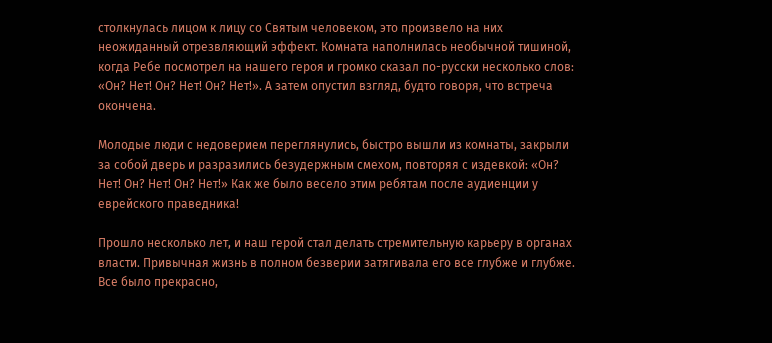столкнулась лицом к лицу со Святым человеком, это произвело на них неожиданный отрезвляющий эффект. Комната наполнилась необычной тишиной, когда Ребе посмотрел на нашего героя и громко сказал по-русски несколько слов: «Он? Нет! Он? Нет! Он? Нет!». А затем опустил взгляд, будто говоря, что встреча окончена.

Молодые люди с недоверием переглянулись, быстро вышли из комнаты, закрыли за собой дверь и разразились безудержным смехом, повторяя с издевкой: «Он? Нет! Он? Нет! Он? Нет!» Как же было весело этим ребятам после аудиенции у еврейского праведника!

Прошло несколько лет, и наш герой стал делать стремительную карьеру в органах власти. Привычная жизнь в полном безверии затягивала его все глубже и глубже. Все было прекрасно,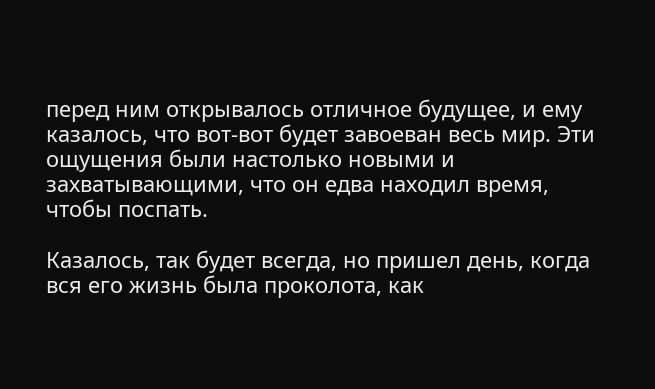перед ним открывалось отличное будущее, и ему казалось, что вот-вот будет завоеван весь мир. Эти ощущения были настолько новыми и захватывающими, что он едва находил время, чтобы поспать.

Казалось, так будет всегда, но пришел день, когда вся его жизнь была проколота, как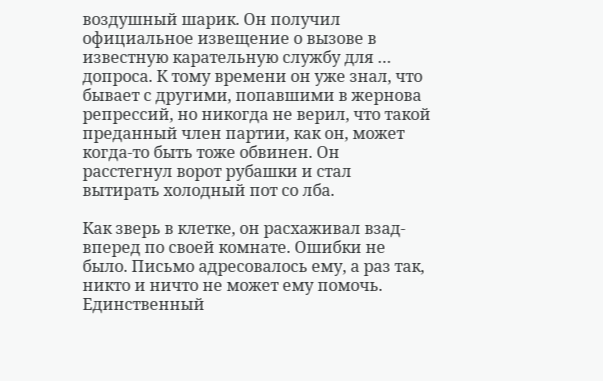воздушный шарик. Он получил официальное извещение о вызове в известную карательную службу для … допроса. К тому времени он уже знал, что бывает с другими, попавшими в жернова репрессий, но никогда не верил, что такой преданный член партии, как он, может когда-то быть тоже обвинен. Он расстегнул ворот рубашки и стал вытирать холодный пот со лба.

Как зверь в клетке, он расхаживал взад-вперед по своей комнате. Ошибки не было. Письмо адресовалось ему, а раз так, никто и ничто не может ему помочь. Единственный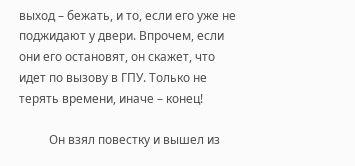выход – бежать, и то, если его уже не поджидают у двери. Впрочем, если они его остановят, он скажет, что идет по вызову в ГПУ. Только не терять времени, иначе – конец!

          Он взял повестку и вышел из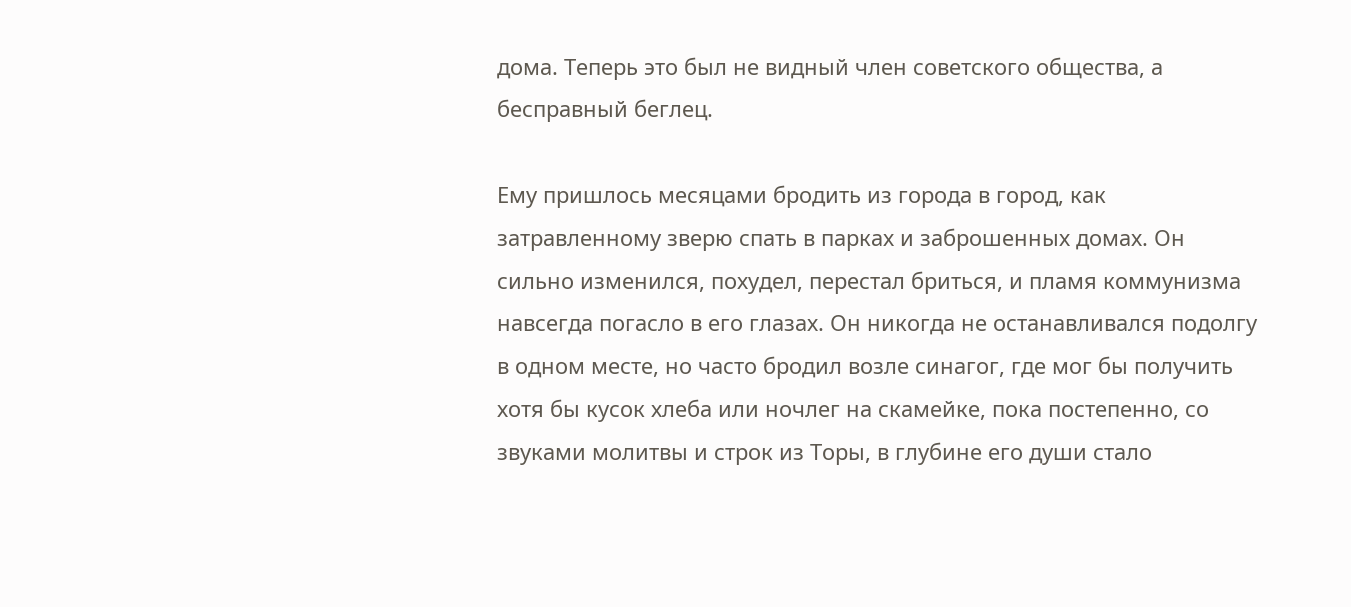дома. Теперь это был не видный член советского общества, а бесправный беглец.

Ему пришлось месяцами бродить из города в город, как затравленному зверю спать в парках и заброшенных домах. Он сильно изменился, похудел, перестал бриться, и пламя коммунизма навсегда погасло в его глазах. Он никогда не останавливался подолгу в одном месте, но часто бродил возле синагог, где мог бы получить хотя бы кусок хлеба или ночлег на скамейке, пока постепенно, со звуками молитвы и строк из Торы, в глубине его души стало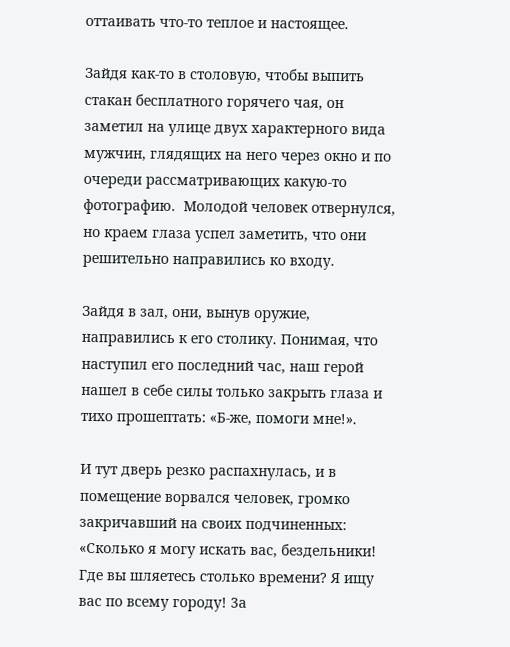оттаивать что-то теплое и настоящее.

Зайдя как-то в столовую, чтобы выпить стакан бесплатного горячего чая, он заметил на улице двух характерного вида мужчин, глядящих на него через окно и по очереди рассматривающих какую-то фотографию.  Молодой человек отвернулся, но краем глаза успел заметить, что они решительно направились ко входу.

Зайдя в зал, они, вынув оружие, направились к его столику. Понимая, что наступил его последний час, наш герой нашел в себе силы только закрыть глаза и тихо прошептать: «Б-же, помоги мне!».

И тут дверь резко распахнулась, и в помещение ворвался человек, громко закричавший на своих подчиненных:  «Сколько я могу искать вас, бездельники! Где вы шляетесь столько времени? Я ищу вас по всему городу! 3а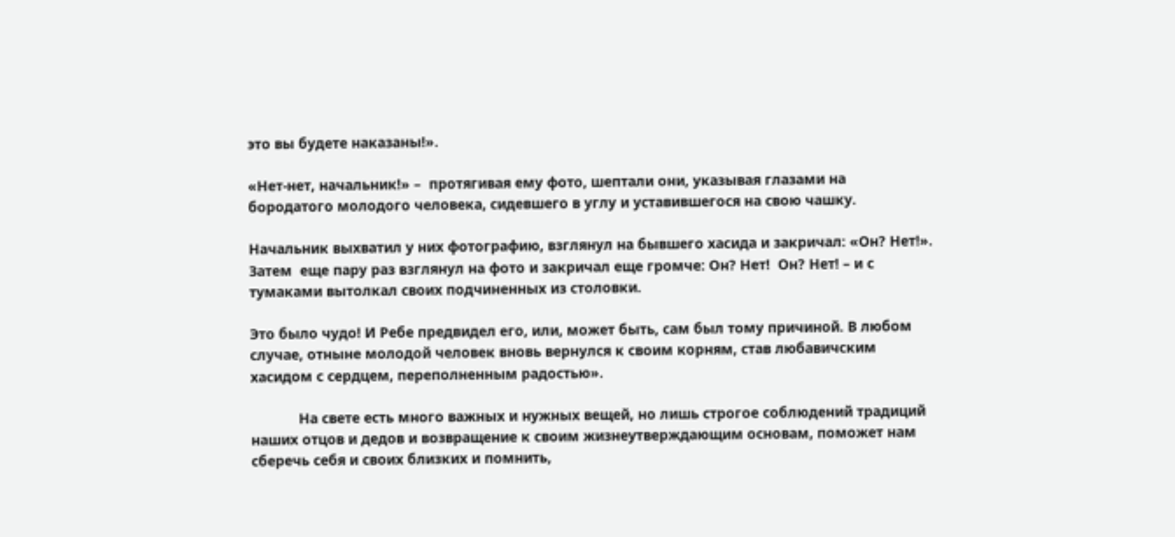это вы будете наказаны!».

«Нет-нет, начальник!» –  протягивая ему фото, шептали они, указывая глазами на бородатого молодого человека, сидевшего в углу и уставившегося на свою чашку.

Начальник выхватил у них фотографию, взглянул на бывшего хасида и закричал: «Он? Нет!».  Затем  еще пару раз взглянул на фото и закричал еще громче: Он? Нет!  Он? Нет! – и с тумаками вытолкал своих подчиненных из столовки.

Это было чудо! И Ребе предвидел его, или, может быть, сам был тому причиной. В любом случае, отныне молодой человек вновь вернулся к своим корням, став любавичским хасидом с сердцем, переполненным радостью».

            На свете есть много важных и нужных вещей, но лишь строгое соблюдений традиций наших отцов и дедов и возвращение к своим жизнеутверждающим основам, поможет нам сберечь себя и своих близких и помнить,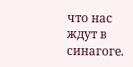что нас ждут в синагоге.